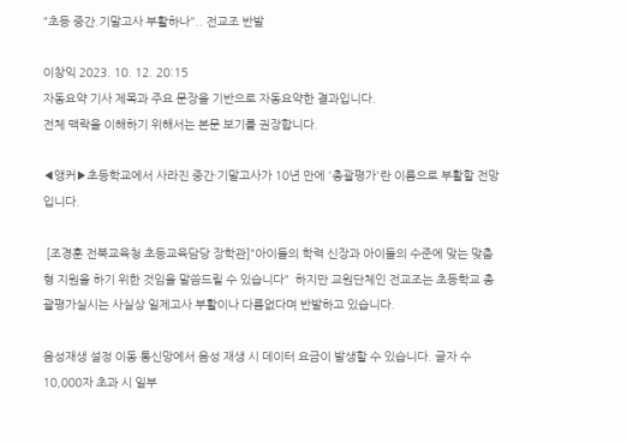"초등 중간.기말고사 부활하나".. 전교조 반발

이창익 2023. 10. 12. 20:15
자동요약 기사 제목과 주요 문장을 기반으로 자동요약한 결과입니다.
전체 맥락을 이해하기 위해서는 본문 보기를 권장합니다.

◀앵커▶초등학교에서 사라진 중간·기말고사가 10년 만에 '총괄평가'란 이름으로 부활할 전망입니다.

 [조경훈 전북교육청 초등교육담당 장학관]"아이들의 학력 신장과 아이들의 수준에 맞는 맞춤형 지원을 하기 위한 것임을 말씀드릴 수 있습니다"  하지만 교원단체인 전교조는 초등학교 총괄평가실시는 사실상 일제고사 부활이나 다름없다며 반발하고 있습니다.

음성재생 설정 이동 통신망에서 음성 재생 시 데이터 요금이 발생할 수 있습니다. 글자 수 10,000자 초과 시 일부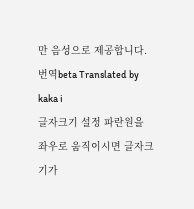만 음성으로 제공합니다.
번역beta Translated by kaka i
글자크기 설정 파란원을 좌우로 움직이시면 글자크기가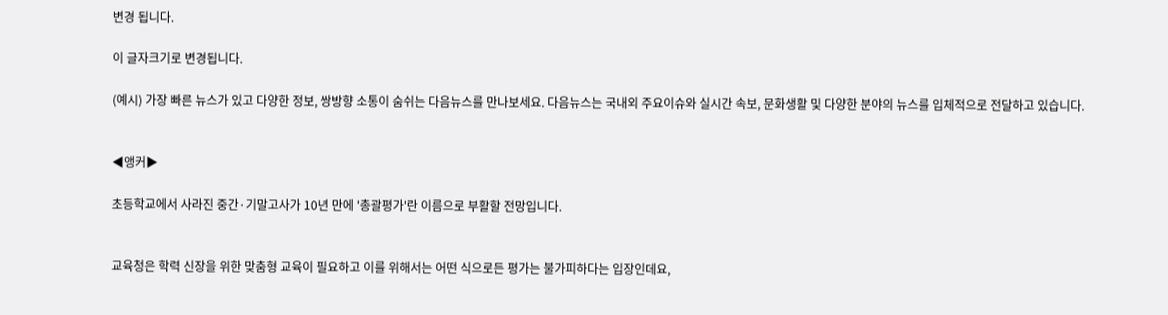변경 됩니다.

이 글자크기로 변경됩니다.

(예시) 가장 빠른 뉴스가 있고 다양한 정보, 쌍방향 소통이 숨쉬는 다음뉴스를 만나보세요. 다음뉴스는 국내외 주요이슈와 실시간 속보, 문화생활 및 다양한 분야의 뉴스를 입체적으로 전달하고 있습니다.


◀앵커▶

초등학교에서 사라진 중간·기말고사가 10년 만에 '총괄평가'란 이름으로 부활할 전망입니다.


교육청은 학력 신장을 위한 맞춤형 교육이 필요하고 이를 위해서는 어떤 식으로든 평가는 불가피하다는 입장인데요,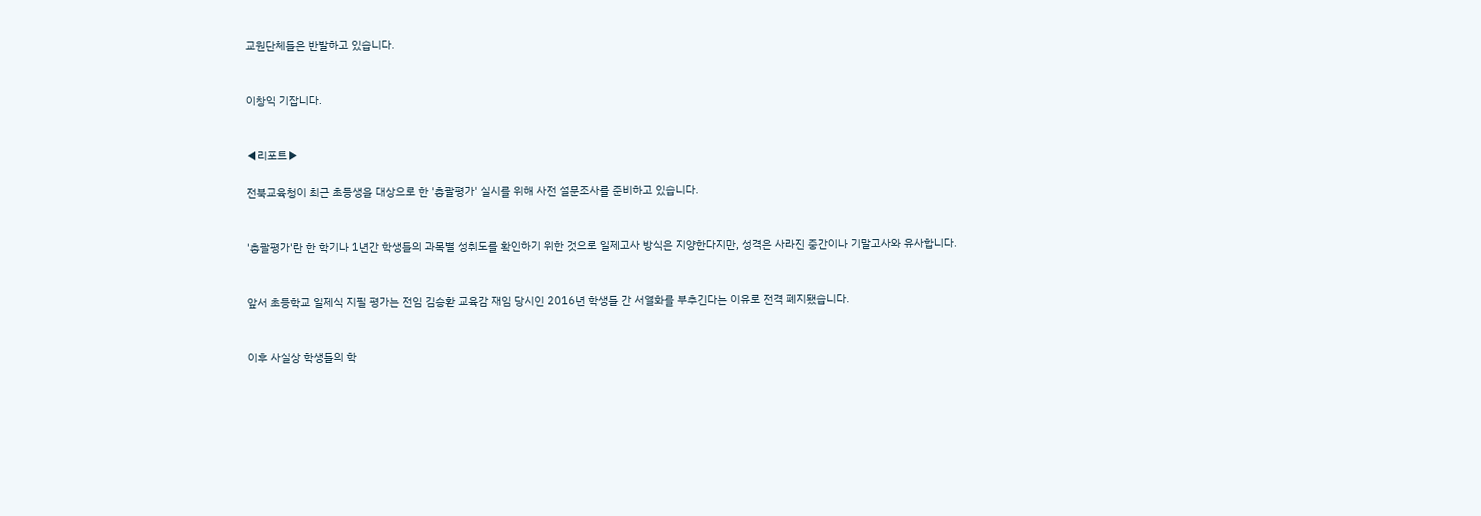교원단체들은 반발하고 있습니다.


이창익 기잡니다.


◀리포트▶

전북교육청이 최근 초등생을 대상으로 한 '총괄평가' 실시를 위해 사전 설문조사를 준비하고 있습니다.


'총괄평가'란 한 학기나 1년간 학생들의 과목별 성취도를 확인하기 위한 것으로 일제고사 방식은 지양한다지만, 성격은 사라진 중간이나 기말고사와 유사합니다.


앞서 초등학교 일제식 지필 평가는 전임 김승환 교육감 재임 당시인 2016년 학생들 간 서열화를 부추긴다는 이유로 전격 폐지됐습니다.


이후 사실상 학생들의 학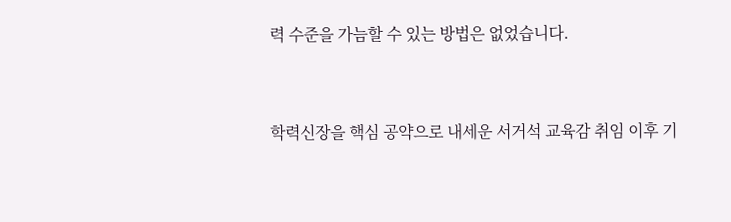력 수준을 가늠할 수 있는 방법은 없었습니다.


학력신장을 핵심 공약으로 내세운 서거석 교육감 취임 이후 기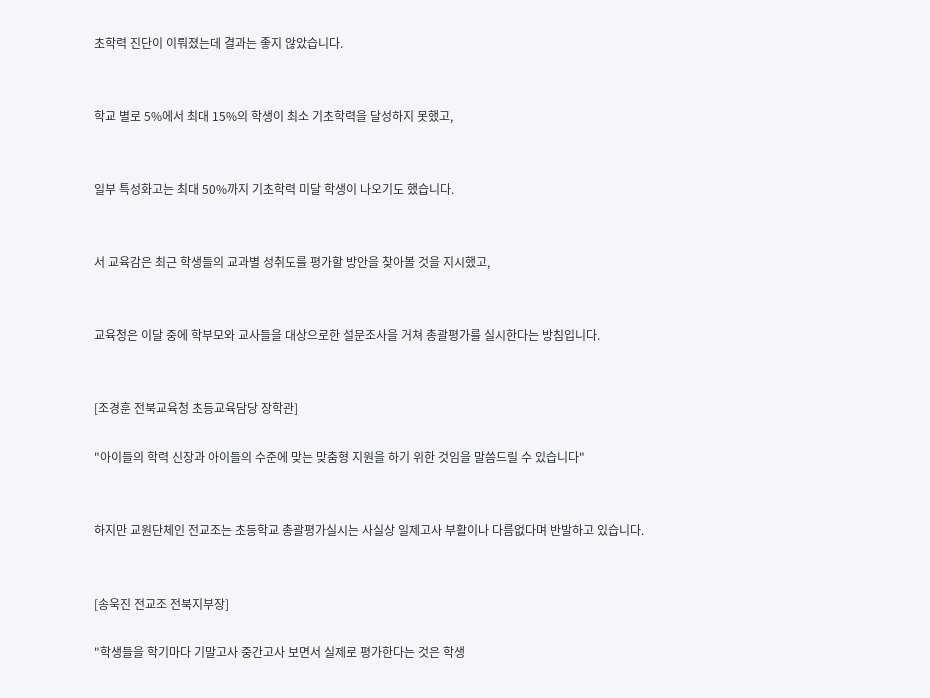초학력 진단이 이뤄졌는데 결과는 좋지 않았습니다.


학교 별로 5%에서 최대 15%의 학생이 최소 기초학력을 달성하지 못했고,


일부 특성화고는 최대 50%까지 기초학력 미달 학생이 나오기도 했습니다.


서 교육감은 최근 학생들의 교과별 성취도를 평가할 방안을 찾아볼 것을 지시했고,


교육청은 이달 중에 학부모와 교사들을 대상으로한 설문조사을 거쳐 총괄평가를 실시한다는 방침입니다.


[조경훈 전북교육청 초등교육담당 장학관]

"아이들의 학력 신장과 아이들의 수준에 맞는 맞춤형 지원을 하기 위한 것임을 말씀드릴 수 있습니다"


하지만 교원단체인 전교조는 초등학교 총괄평가실시는 사실상 일제고사 부활이나 다름없다며 반발하고 있습니다.


[송욱진 전교조 전북지부장]

"학생들을 학기마다 기말고사 중간고사 보면서 실제로 평가한다는 것은 학생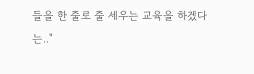들을 한 줄로 줄 세우는 교육을 하겠다는.."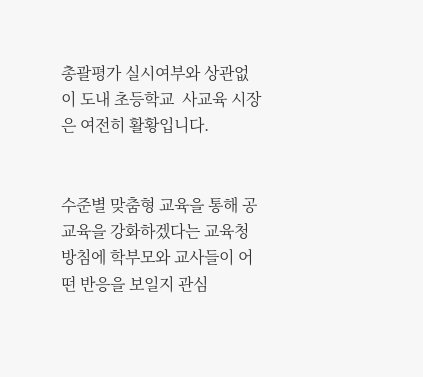총괄평가 실시여부와 상관없이 도내 초등학교  사교육 시장은 여전히 활황입니다.


수준별 맞춤형 교육을 통해 공교육을 강화하겠다는 교육청 방침에 학부모와 교사들이 어떤 반응을 보일지 관심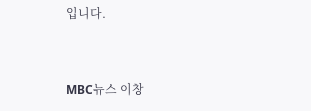입니다.


MBC뉴스 이창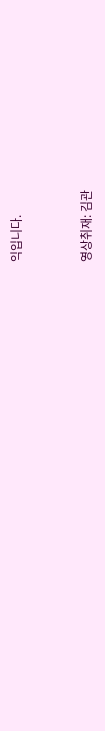익입니다.


영상취재: 김관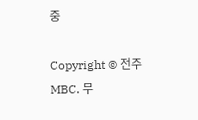중

Copyright © 전주MBC. 무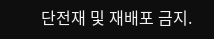단전재 및 재배포 금지.